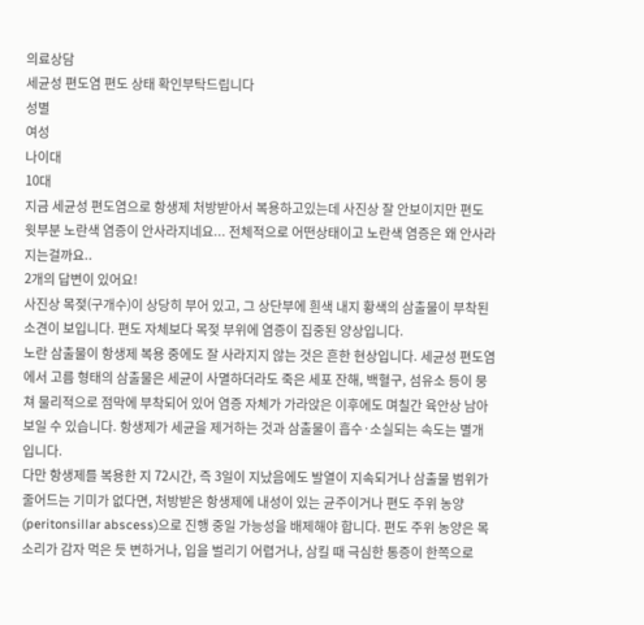의료상담
세균성 편도염 편도 상태 확인부탁드립니다
성별
여성
나이대
10대
지금 세균성 편도염으로 항생제 처방받아서 복용하고있는데 사진상 잘 안보이지만 편도 윗부분 노란색 염증이 안사라지네요... 전체적으로 어떤상태이고 노란색 염증은 왜 안사라지는걸까요..
2개의 답변이 있어요!
사진상 목젖(구개수)이 상당히 부어 있고, 그 상단부에 흰색 내지 황색의 삼출물이 부착된 소견이 보입니다. 편도 자체보다 목젖 부위에 염증이 집중된 양상입니다.
노란 삼출물이 항생제 복용 중에도 잘 사라지지 않는 것은 흔한 현상입니다. 세균성 편도염에서 고름 형태의 삼출물은 세균이 사멸하더라도 죽은 세포 잔해, 백혈구, 섬유소 등이 뭉쳐 물리적으로 점막에 부착되어 있어 염증 자체가 가라앉은 이후에도 며칠간 육안상 남아 보일 수 있습니다. 항생제가 세균을 제거하는 것과 삼출물이 흡수·소실되는 속도는 별개입니다.
다만 항생제를 복용한 지 72시간, 즉 3일이 지났음에도 발열이 지속되거나 삼출물 범위가 줄어드는 기미가 없다면, 처방받은 항생제에 내성이 있는 균주이거나 편도 주위 농양(peritonsillar abscess)으로 진행 중일 가능성을 배제해야 합니다. 편도 주위 농양은 목소리가 감자 먹은 듯 변하거나, 입을 벌리기 어렵거나, 삼킬 때 극심한 통증이 한쪽으로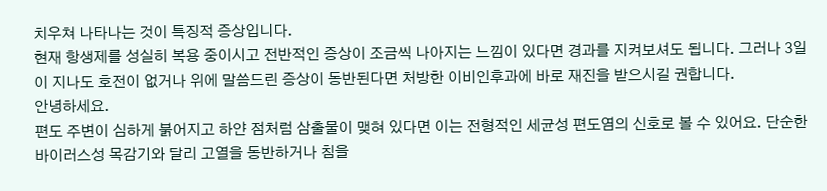치우쳐 나타나는 것이 특징적 증상입니다.
현재 항생제를 성실히 복용 중이시고 전반적인 증상이 조금씩 나아지는 느낌이 있다면 경과를 지켜보셔도 됩니다. 그러나 3일이 지나도 호전이 없거나 위에 말씀드린 증상이 동반된다면 처방한 이비인후과에 바로 재진을 받으시길 권합니다.
안녕하세요.
편도 주변이 심하게 붉어지고 하얀 점처럼 삼출물이 맺혀 있다면 이는 전형적인 세균성 편도염의 신호로 볼 수 있어요. 단순한 바이러스성 목감기와 달리 고열을 동반하거나 침을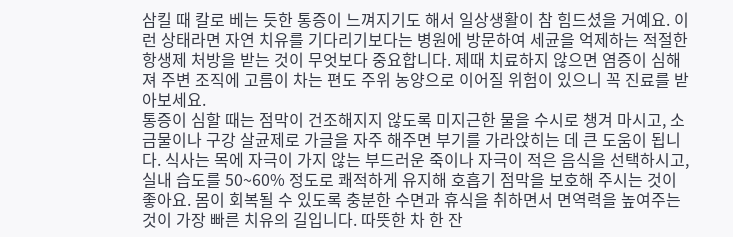삼킬 때 칼로 베는 듯한 통증이 느껴지기도 해서 일상생활이 참 힘드셨을 거예요. 이런 상태라면 자연 치유를 기다리기보다는 병원에 방문하여 세균을 억제하는 적절한 항생제 처방을 받는 것이 무엇보다 중요합니다. 제때 치료하지 않으면 염증이 심해져 주변 조직에 고름이 차는 편도 주위 농양으로 이어질 위험이 있으니 꼭 진료를 받아보세요.
통증이 심할 때는 점막이 건조해지지 않도록 미지근한 물을 수시로 챙겨 마시고, 소금물이나 구강 살균제로 가글을 자주 해주면 부기를 가라앉히는 데 큰 도움이 됩니다. 식사는 목에 자극이 가지 않는 부드러운 죽이나 자극이 적은 음식을 선택하시고, 실내 습도를 50~60% 정도로 쾌적하게 유지해 호흡기 점막을 보호해 주시는 것이 좋아요. 몸이 회복될 수 있도록 충분한 수면과 휴식을 취하면서 면역력을 높여주는 것이 가장 빠른 치유의 길입니다. 따뜻한 차 한 잔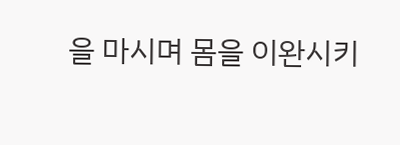을 마시며 몸을 이완시키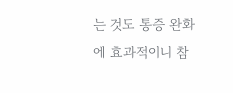는 것도 통증 완화에 효과적이니 참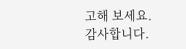고해 보세요.
감사합니다.